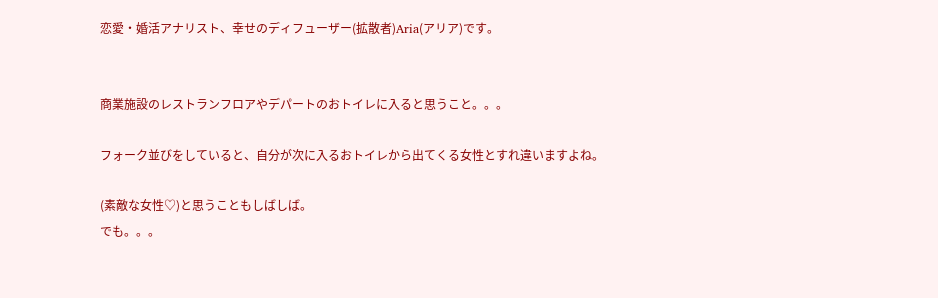恋愛・婚活アナリスト、幸せのディフューザー(拡散者)Aria(アリア)です。


商業施設のレストランフロアやデパートのおトイレに入ると思うこと。。。

フォーク並びをしていると、自分が次に入るおトイレから出てくる女性とすれ違いますよね。

(素敵な女性♡)と思うこともしばしば。
でも。。。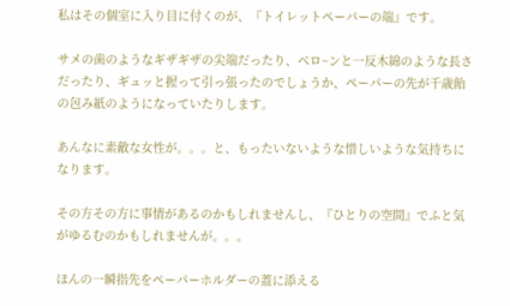私はその個室に入り目に付くのが、『トイレットペーパーの端』です。

サメの歯のようなギザギザの尖端だったり、ベロ~ンと一反木綿のような長さだったり、ギュッと握って引っ張ったのでしょうか、ペーパーの先が千歳飴の包み紙のようになっていたりします。

あんなに素敵な女性が。。。と、もったいないような惜しいような気持ちになります。

その方その方に事情があるのかもしれませんし、『ひとりの空間』でふと気がゆるむのかもしれませんが。。。

ほんの一瞬指先をペーパーホルダーの蓋に添える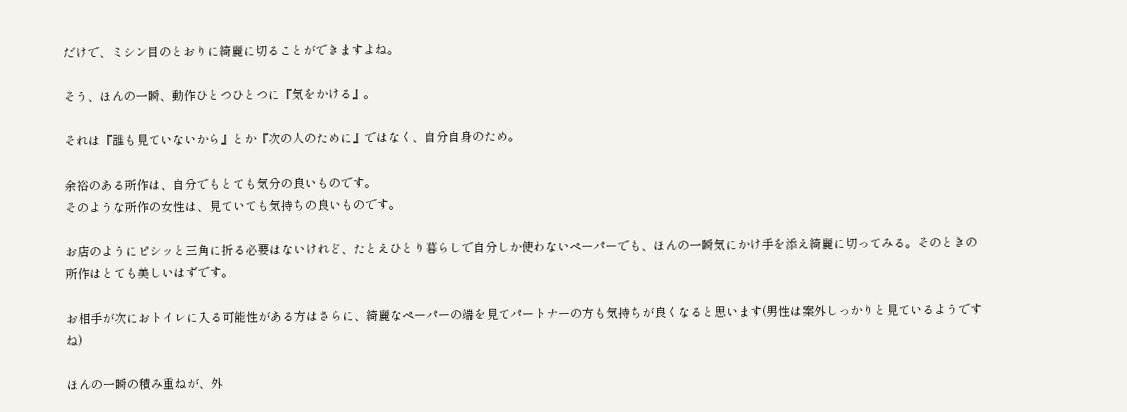だけで、ミシン目のとおりに綺麗に切ることができますよね。

そう、ほんの一瞬、動作ひとつひとつに『気をかける』。

それは『誰も見ていないから』とか『次の人のために』ではなく、自分自身のため。

余裕のある所作は、自分でもとても気分の良いものです。
そのような所作の女性は、見ていても気持ちの良いものです。

お店のようにピシッと三角に折る必要はないけれど、たとえひとり暮らしで自分しか使わないペーパーでも、ほんの一瞬気にかけ手を添え綺麗に切ってみる。そのときの所作はとても美しいはずです。

お相手が次におトイレに入る可能性がある方はさらに、綺麗なペーパーの端を見てパートナーの方も気持ちが良くなると思います(男性は案外しっかりと見ているようですね)

ほんの一瞬の積み重ねが、外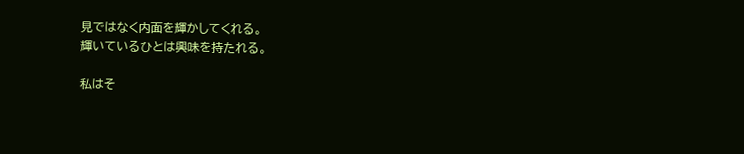見ではなく内面を輝かしてくれる。
輝いているひとは興味を持たれる。

私はそ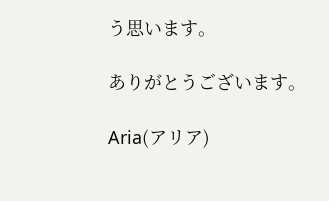う思います。

ありがとうございます。

Aria(アリア)